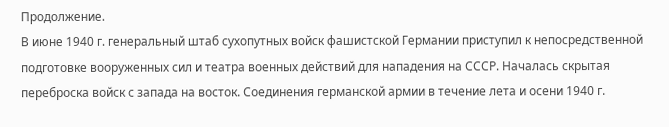Продолжение.
В июне 1940 г. генеральный штаб сухопутных войск фашистской Германии приступил к непосредственной подготовке вооруженных сил и театра военных действий для нападения на СССР. Началась скрытая переброска войск с запада на восток. Соединения германской армии в течение лета и осени 1940 г.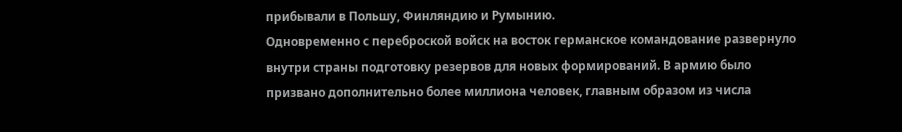прибывали в Польшу, Финляндию и Румынию.
Одновременно с переброской войск на восток германское командование развернуло внутри страны подготовку резервов для новых формирований. В армию было призвано дополнительно более миллиона человек, главным образом из числа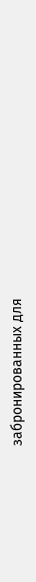забронированных для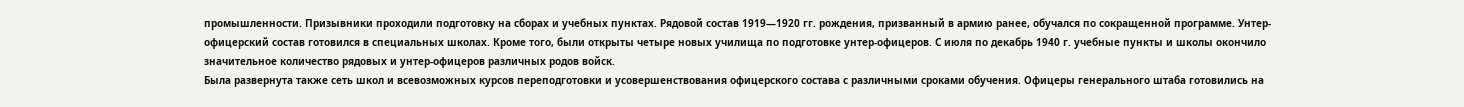промышленности. Призывники проходили подготовку на сборах и учебных пунктах. Рядовой состав 1919—1920 гг. рождения, призванный в армию ранее, обучался по сокращенной программе. Унтер-офицерский состав готовился в специальных школах. Кроме того, были открыты четыре новых училища по подготовке унтер-офицеров. С июля по декабрь 1940 г. учебные пункты и школы окончило значительное количество рядовых и унтер-офицеров различных родов войск.
Была развернута также сеть школ и всевозможных курсов переподготовки и усовершенствования офицерского состава с различными сроками обучения. Офицеры генерального штаба готовились на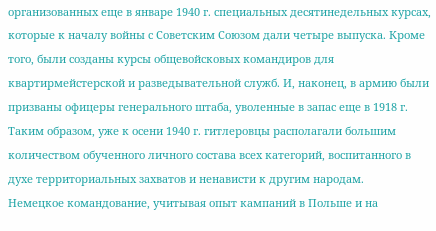организованных еще в январе 1940 г. специальных десятинедельных курсах, которые к началу войны с Советским Союзом дали четыре выпуска. Кроме того, были созданы курсы общевойсковых командиров для квартирмейстерской и разведывательной служб. И, наконец, в армию были призваны офицеры генерального штаба, уволенные в запас еще в 1918 г.
Таким образом, уже к осени 1940 г. гитлеровцы располагали большим количеством обученного личного состава всех категорий, воспитанного в духе территориальных захватов и ненависти к другим народам.
Немецкое командование, учитывая опыт кампаний в Польше и на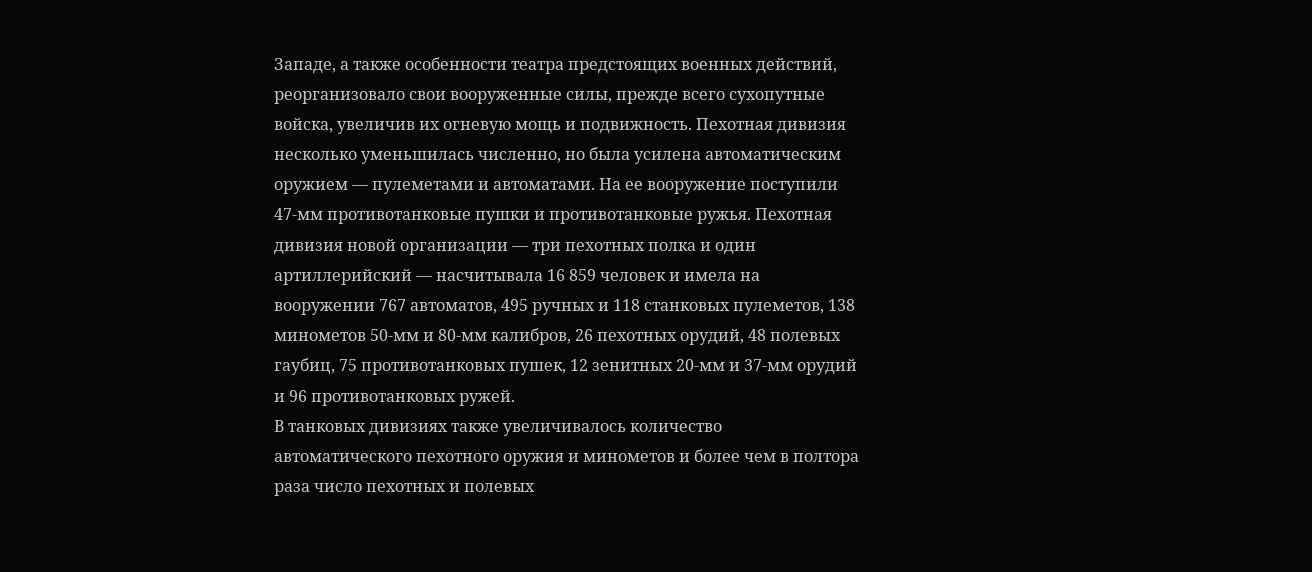Западе, а также особенности театра предстоящих военных действий, реорганизовало свои вооруженные силы, прежде всего сухопутные войска, увеличив их огневую мощь и подвижность. Пехотная дивизия несколько уменьшилась численно, но была усилена автоматическим оружием — пулеметами и автоматами. На ее вооружение поступили 47-мм противотанковые пушки и противотанковые ружья. Пехотная дивизия новой организации — три пехотных полка и один артиллерийский — насчитывала 16 859 человек и имела на вооружении 767 автоматов, 495 ручных и 118 станковых пулеметов, 138 минометов 50-мм и 80-мм калибров, 26 пехотных орудий, 48 полевых гаубиц, 75 противотанковых пушек, 12 зенитных 20-мм и 37-мм орудий и 96 противотанковых ружей.
В танковых дивизиях также увеличивалось количество автоматического пехотного оружия и минометов и более чем в полтора раза число пехотных и полевых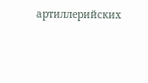артиллерийских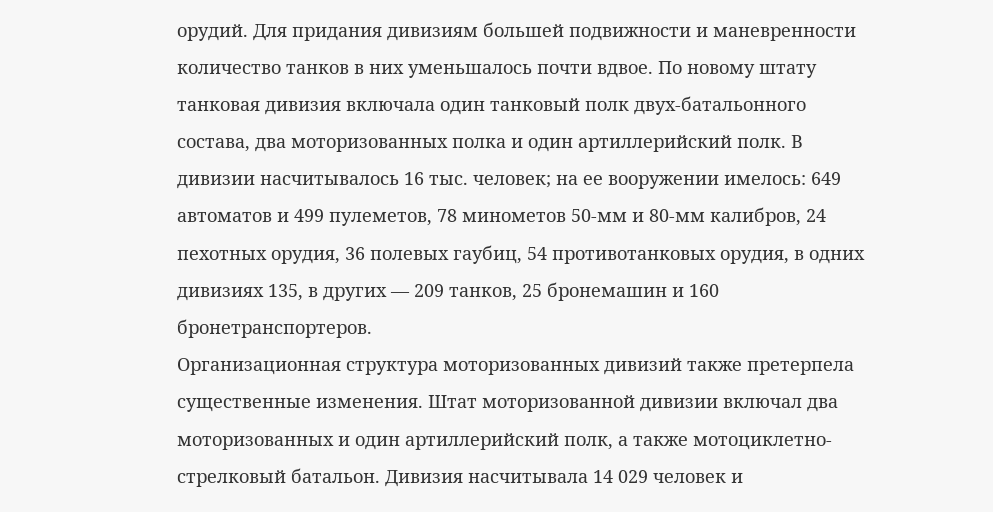орудий. Для придания дивизиям большей подвижности и маневренности количество танков в них уменьшалось почти вдвое. По новому штату танковая дивизия включала один танковый полк двух-батальонного состава, два моторизованных полка и один артиллерийский полк. В дивизии насчитывалось 16 тыс. человек; на ее вооружении имелось: 649 автоматов и 499 пулеметов, 78 минометов 50-мм и 80-мм калибров, 24 пехотных орудия, 36 полевых гаубиц, 54 противотанковых орудия, в одних дивизиях 135, в других — 209 танков, 25 бронемашин и 160 бронетранспортеров.
Организационная структура моторизованных дивизий также претерпела существенные изменения. Штат моторизованной дивизии включал два моторизованных и один артиллерийский полк, а также мотоциклетно-стрелковый батальон. Дивизия насчитывала 14 029 человек и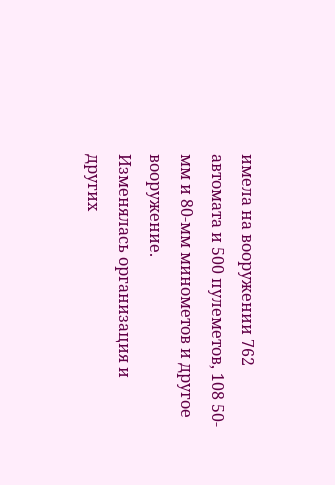имела на вооружении 762 автомата и 500 пулеметов, 108 50-мм и 80-мм минометов и другое вооружение.
Изменялась организация и других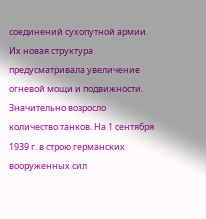соединений сухопутной армии. Их новая структура предусматривала увеличение огневой мощи и подвижности.
Значительно возросло количество танков. На 1 сентября 1939 г. в строю германских вооруженных сил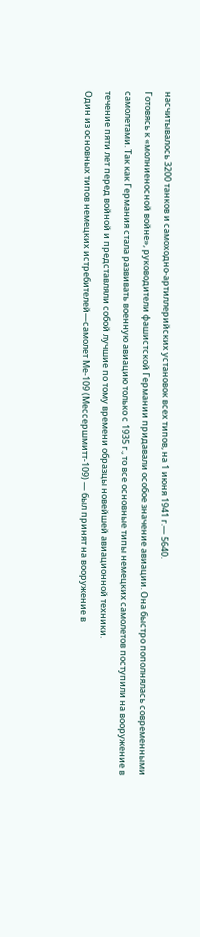насчитывалось 3200 танков и самоходно-артиллерийских установок всех типов, на 1 июня 1941 г.— 5640.
Готовясь к «молниеносной войне», руководители фашистской Германии придавали особое значение авиации. Она быстро пополнялась современными самолетами. Так как Германия стала развивать военную авиацию только с 1935 г., то все основные типы немецких самолетов поступили на вооружение в течение пяти лет перед войной и представляли собой лучшие по тому времени образцы новейшей авиационной техники.
Один из основных типов немецких истребителей—самолет Ме-109 (Мессершмитт-109) — был принят на вооружение в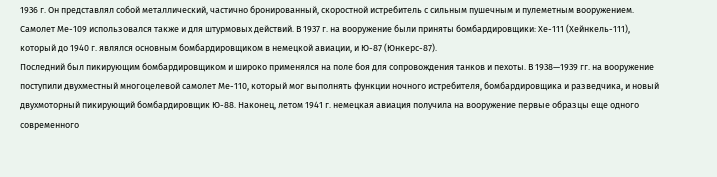1936 г. Он представлял собой металлический, частично бронированный, скоростной истребитель с сильным пушечным и пулеметным вооружением. Самолет Ме-109 использовался также и для штурмовых действий. В 1937 г. на вооружение были приняты бомбардировщики: Хе-111 (Хейнкель-111), который до 1940 г. являлся основным бомбардировщиком в немецкой авиации, и Ю-87 (Юнкерс-87).
Последний был пикирующим бомбардировщиком и широко применялся на поле боя для сопровождения танков и пехоты. В 1938—1939 гг. на вооружение поступили двухместный многоцелевой самолет Ме-110, который мог выполнять функции ночного истребителя, бомбардировщика и разведчика, и новый двухмоторный пикирующий бомбардировщик Ю-88. Наконец, летом 1941 г. немецкая авиация получила на вооружение первые образцы еще одного современного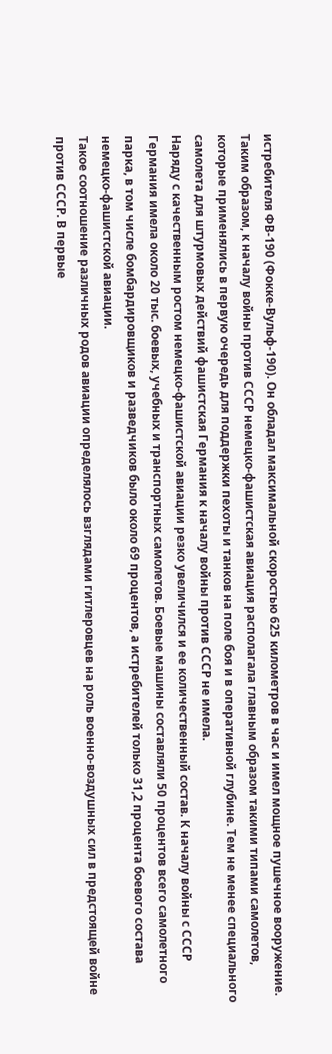истребителя ФВ-190 (Фокке-Вульф-190). Он обладал максимальной скоростью 625 километров в час и имел мощное пушечное вооружение.
Таким образом, к началу войны против СССР немецко-фашистская авиация располагала главным образом такими типами самолетов, которые применялись в первую очередь для поддержки пехоты и танков на поле боя и в оперативной глубине. Тем не менее специального самолета для штурмовых действий фашистская Германия к началу войны против СССР не имела.
Наряду с качественным ростом немецко-фашистской авиации резко увеличился и ее количественный состав. К началу войны с СССР Германия имела около 20 тыс. боевых, учебных и транспортных самолетов. Боевые машины составляли 50 процентов всего самолетного парка, в том числе бомбардировщиков и разведчиков было около 69 процентов, а истребителей только 31,2 процента боевого состава немецко-фашистской авиации.
Такое соотношение различных родов авиации определялось взглядами гитлеровцев на роль военно-воздушных сил в предстоящей войне против СССР. В первые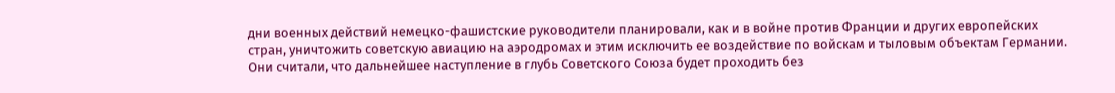дни военных действий немецко-фашистские руководители планировали, как и в войне против Франции и других европейских стран, уничтожить советскую авиацию на аэродромах и этим исключить ее воздействие по войскам и тыловым объектам Германии.
Они считали, что дальнейшее наступление в глубь Советского Союза будет проходить без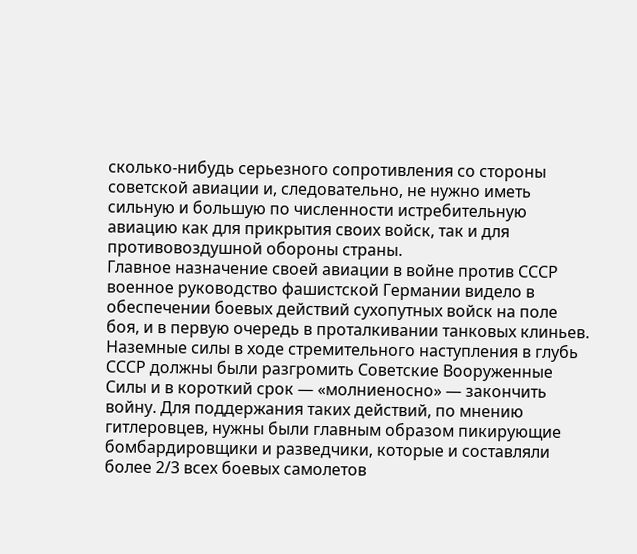сколько-нибудь серьезного сопротивления со стороны советской авиации и, следовательно, не нужно иметь сильную и большую по численности истребительную авиацию как для прикрытия своих войск, так и для противовоздушной обороны страны.
Главное назначение своей авиации в войне против СССР военное руководство фашистской Германии видело в обеспечении боевых действий сухопутных войск на поле боя, и в первую очередь в проталкивании танковых клиньев. Наземные силы в ходе стремительного наступления в глубь СССР должны были разгромить Советские Вооруженные Силы и в короткий срок — «молниеносно» — закончить войну. Для поддержания таких действий, по мнению гитлеровцев, нужны были главным образом пикирующие бомбардировщики и разведчики, которые и составляли более 2/3 всех боевых самолетов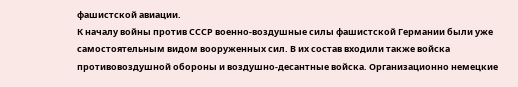фашистской авиации.
К началу войны против СССР военно-воздушные силы фашистской Германии были уже самостоятельным видом вооруженных сил. В их состав входили также войска противовоздушной обороны и воздушно-десантные войска. Организационно немецкие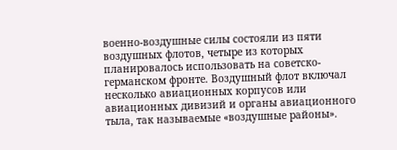военно-воздушные силы состояли из пяти воздушных флотов, четыре из которых планировалось использовать на советско-германском фронте. Воздушный флот включал несколько авиационных корпусов или авиационных дивизий и органы авиационного тыла, так называемые «воздушные районы».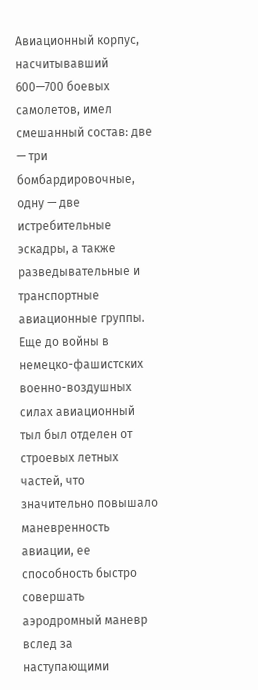Авиационный корпус, насчитывавший 600—700 боевых самолетов, имел смешанный состав: две — три бомбардировочные, одну — две истребительные эскадры, а также разведывательные и транспортные авиационные группы.
Еще до войны в немецко-фашистских военно-воздушных силах авиационный тыл был отделен от строевых летных частей, что значительно повышало маневренность авиации, ее способность быстро совершать аэродромный маневр вслед за наступающими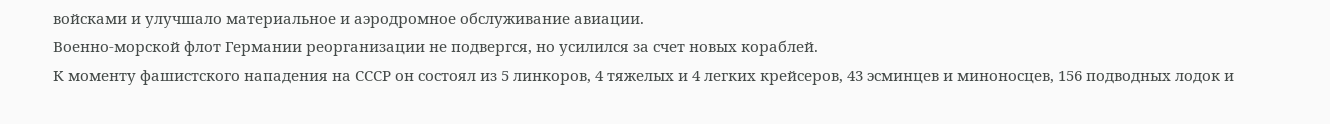войсками и улучшало материальное и аэродромное обслуживание авиации.
Военно-морской флот Германии реорганизации не подвергся, но усилился за счет новых кораблей.
К моменту фашистского нападения на СССР он состоял из 5 линкоров, 4 тяжелых и 4 легких крейсеров, 43 эсминцев и миноносцев, 156 подводных лодок и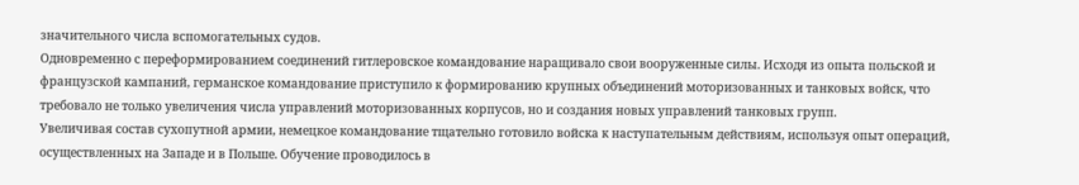значительного числа вспомогательных судов.
Одновременно с переформированием соединений гитлеровское командование наращивало свои вооруженные силы. Исходя из опыта польской и французской кампаний, германское командование приступило к формированию крупных объединений моторизованных и танковых войск, что требовало не только увеличения числа управлений моторизованных корпусов, но и создания новых управлений танковых групп.
Увеличивая состав сухопутной армии, немецкое командование тщательно готовило войска к наступательным действиям, используя опыт операций, осуществленных на Западе и в Польше. Обучение проводилось в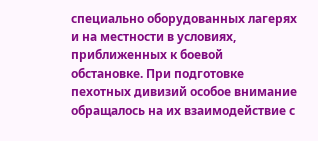специально оборудованных лагерях и на местности в условиях, приближенных к боевой обстановке. При подготовке пехотных дивизий особое внимание обращалось на их взаимодействие с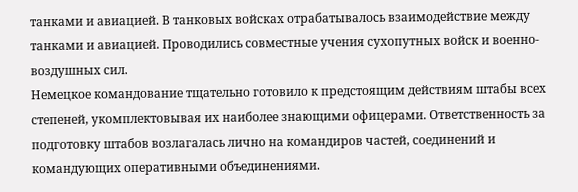танками и авиацией. В танковых войсках отрабатывалось взаимодействие между танками и авиацией. Проводились совместные учения сухопутных войск и военно-воздушных сил.
Немецкое командование тщательно готовило к предстоящим действиям штабы всех степеней, укомплектовывая их наиболее знающими офицерами. Ответственность за подготовку штабов возлагалась лично на командиров частей, соединений и командующих оперативными объединениями.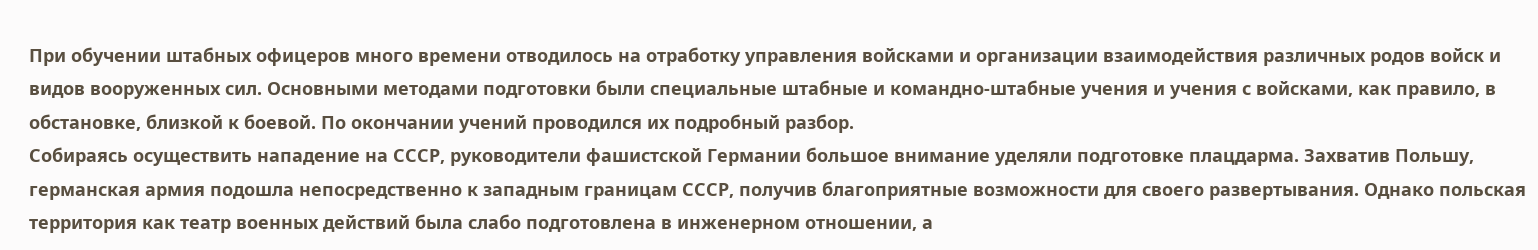При обучении штабных офицеров много времени отводилось на отработку управления войсками и организации взаимодействия различных родов войск и видов вооруженных сил. Основными методами подготовки были специальные штабные и командно-штабные учения и учения с войсками, как правило, в обстановке, близкой к боевой. По окончании учений проводился их подробный разбор.
Собираясь осуществить нападение на СССР, руководители фашистской Германии большое внимание уделяли подготовке плацдарма. Захватив Польшу, германская армия подошла непосредственно к западным границам СССР, получив благоприятные возможности для своего развертывания. Однако польская территория как театр военных действий была слабо подготовлена в инженерном отношении, а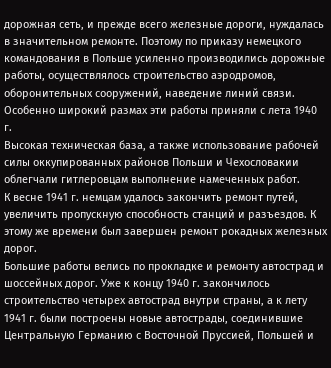дорожная сеть, и прежде всего железные дороги, нуждалась в значительном ремонте. Поэтому по приказу немецкого командования в Польше усиленно производились дорожные работы, осуществлялось строительство аэродромов, оборонительных сооружений, наведение линий связи. Особенно широкий размах эти работы приняли с лета 1940 г.
Высокая техническая база, а также использование рабочей силы оккупированных районов Польши и Чехословакии облегчали гитлеровцам выполнение намеченных работ.
К весне 1941 г. немцам удалось закончить ремонт путей, увеличить пропускную способность станций и разъездов. К этому же времени был завершен ремонт рокадных железных дорог.
Большие работы велись по прокладке и ремонту автострад и шоссейных дорог. Уже к концу 1940 г. закончилось строительство четырех автострад внутри страны, а к лету 1941 г. были построены новые автострады, соединившие Центральную Германию с Восточной Пруссией, Польшей и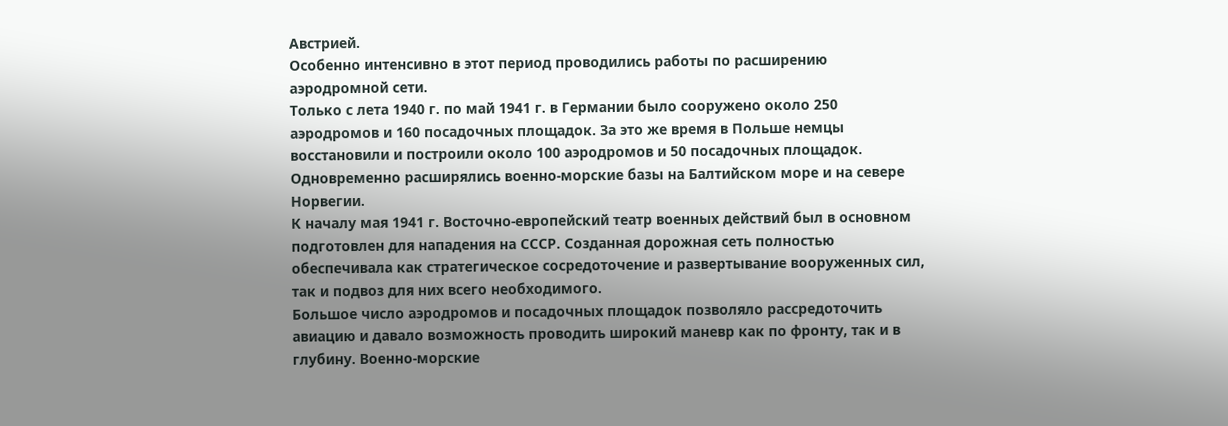Австрией.
Особенно интенсивно в этот период проводились работы по расширению аэродромной сети.
Только с лета 1940 г. по май 1941 г. в Германии было сооружено около 250 аэродромов и 160 посадочных площадок. За это же время в Польше немцы восстановили и построили около 100 аэродромов и 50 посадочных площадок. Одновременно расширялись военно-морские базы на Балтийском море и на севере Норвегии.
К началу мая 1941 г. Восточно-европейский театр военных действий был в основном подготовлен для нападения на СССР. Созданная дорожная сеть полностью обеспечивала как стратегическое сосредоточение и развертывание вооруженных сил, так и подвоз для них всего необходимого.
Большое число аэродромов и посадочных площадок позволяло рассредоточить авиацию и давало возможность проводить широкий маневр как по фронту, так и в глубину. Военно-морские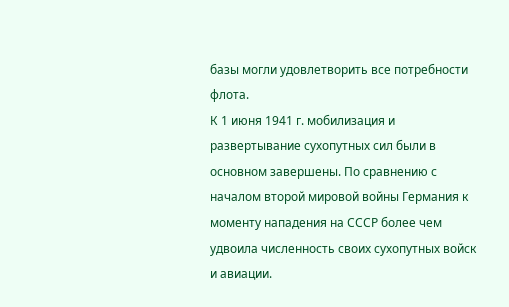базы могли удовлетворить все потребности флота.
К 1 июня 1941 г. мобилизация и развертывание сухопутных сил были в основном завершены. По сравнению с началом второй мировой войны Германия к моменту нападения на СССР более чем удвоила численность своих сухопутных войск и авиации.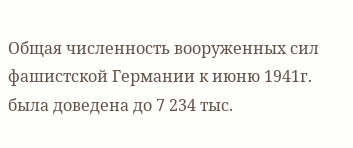Общая численность вооруженных сил фашистской Германии к июню 1941г. была доведена до 7 234 тыс.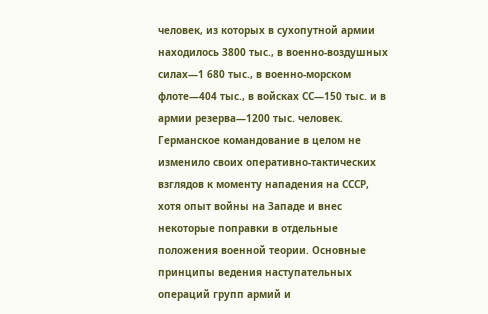человек, из которых в сухопутной армии находилось 3800 тыс., в военно-воздушных силах—1 680 тыс., в военно-морском флоте—404 тыс., в войсках CС—150 тыс. и в армии резерва—1200 тыс. человек.
Германское командование в целом не изменило своих оперативно-тактических взглядов к моменту нападения на СССР, хотя опыт войны на Западе и внес некоторые поправки в отдельные положения военной теории. Основные принципы ведения наступательных операций групп армий и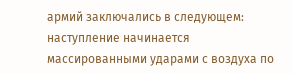армий заключались в следующем: наступление начинается массированными ударами с воздуха по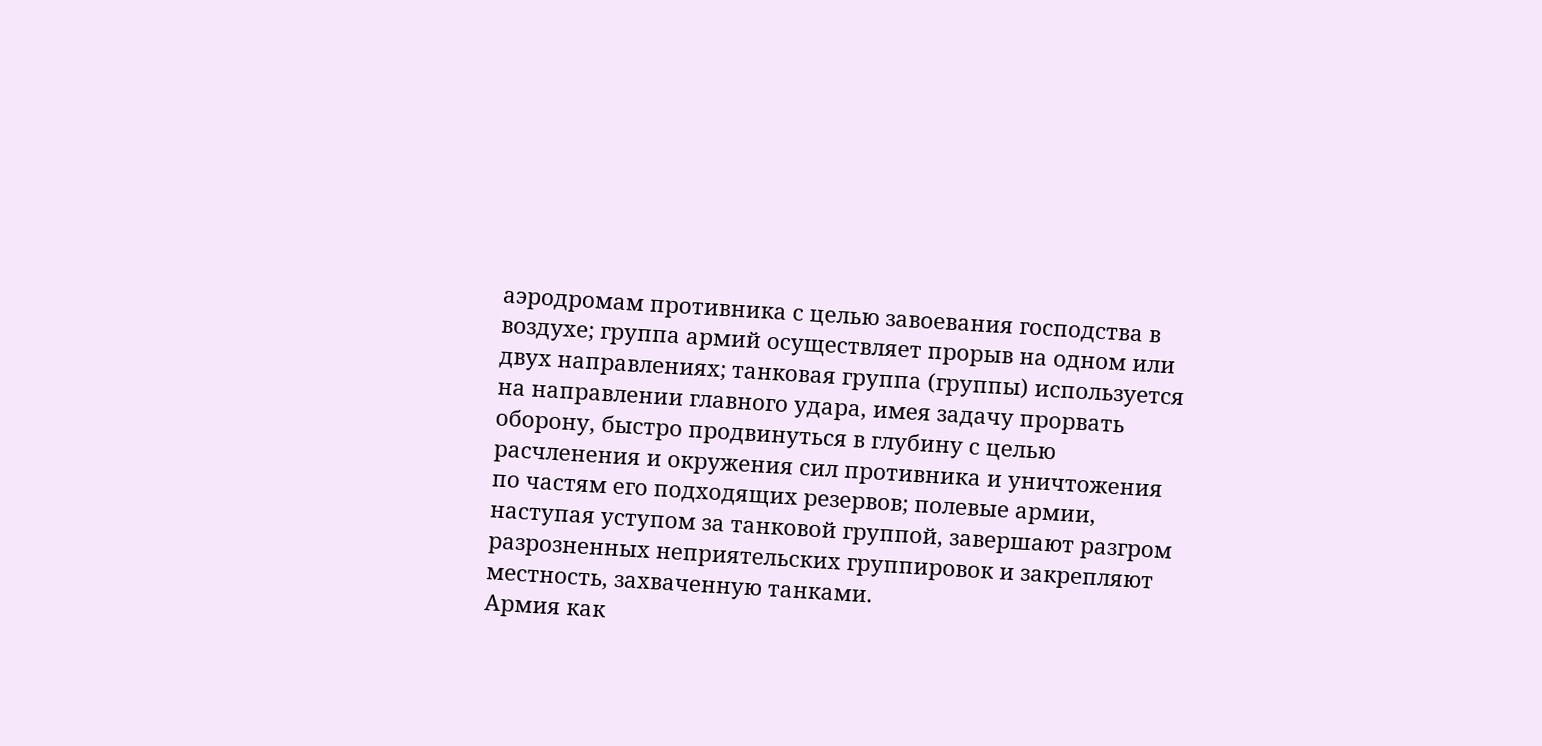аэродромам противника с целью завоевания господства в воздухе; группа армий осуществляет прорыв на одном или двух направлениях; танковая группа (группы) используется на направлении главного удара, имея задачу прорвать оборону, быстро продвинуться в глубину с целью расчленения и окружения сил противника и уничтожения по частям его подходящих резервов; полевые армии, наступая уступом за танковой группой, завершают разгром разрозненных неприятельских группировок и закрепляют местность, захваченную танками.
Армия как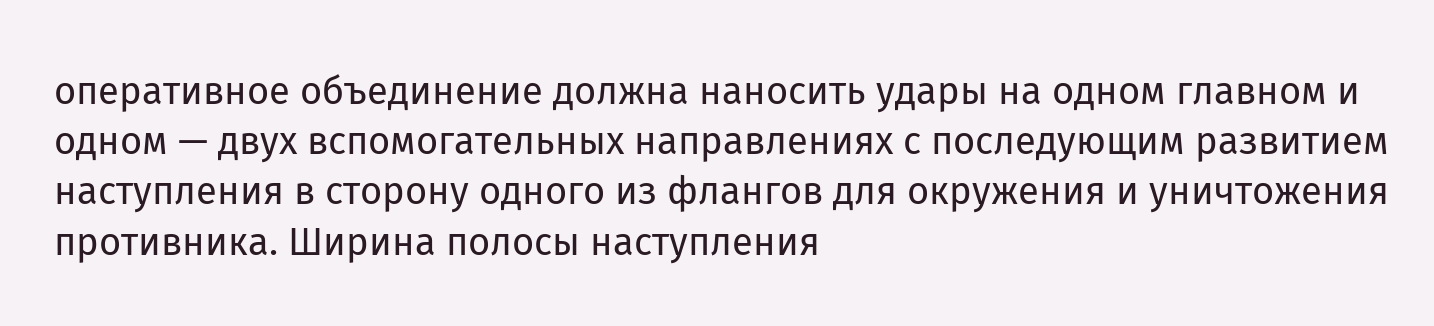оперативное объединение должна наносить удары на одном главном и одном — двух вспомогательных направлениях с последующим развитием наступления в сторону одного из флангов для окружения и уничтожения противника. Ширина полосы наступления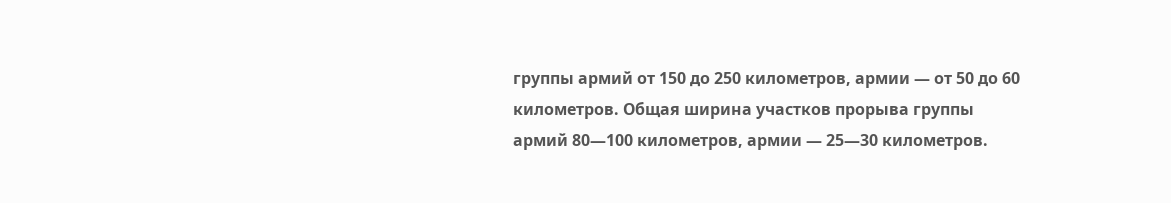группы армий от 150 до 250 километров, армии — от 50 до 60 километров. Общая ширина участков прорыва группы армий 80—100 километров, армии — 25—30 километров.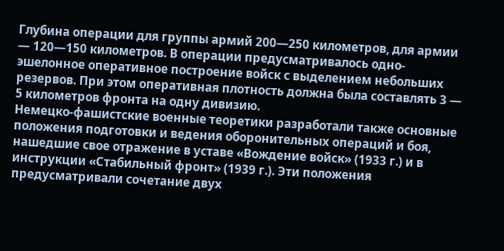Глубина операции для группы армий 200—250 километров, для армии — 120—150 километров. В операции предусматривалось одно-эшелонное оперативное построение войск с выделением небольших резервов. При этом оперативная плотность должна была составлять 3 — 5 километров фронта на одну дивизию.
Немецко-фашистские военные теоретики разработали также основные положения подготовки и ведения оборонительных операций и боя, нашедшие свое отражение в уставе «Вождение войск» (1933 г.) и в инструкции «Стабильный фронт» (1939 г.). Эти положения предусматривали сочетание двух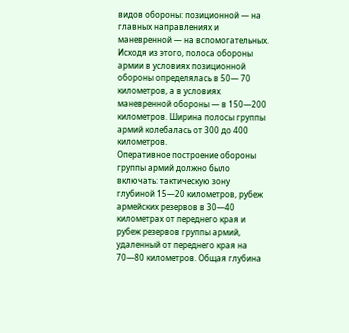видов обороны: позиционной — на главных направлениях и маневренной — на вспомогательных. Исходя из этого, полоса обороны армии в условиях позиционной обороны определялась в 50— 70 километров, а в условиях маневренной обороны — в 150—200 километров. Ширина полосы группы армий колебалась от 300 до 400 километров.
Оперативное построение обороны группы армий должно было включать: тактическую зону глубиной 15—20 километров, рубеж армейских резервов в 30—40 километрах от переднего края и рубеж резервов группы армий, удаленный от переднего края на 70—80 километров. Общая глубина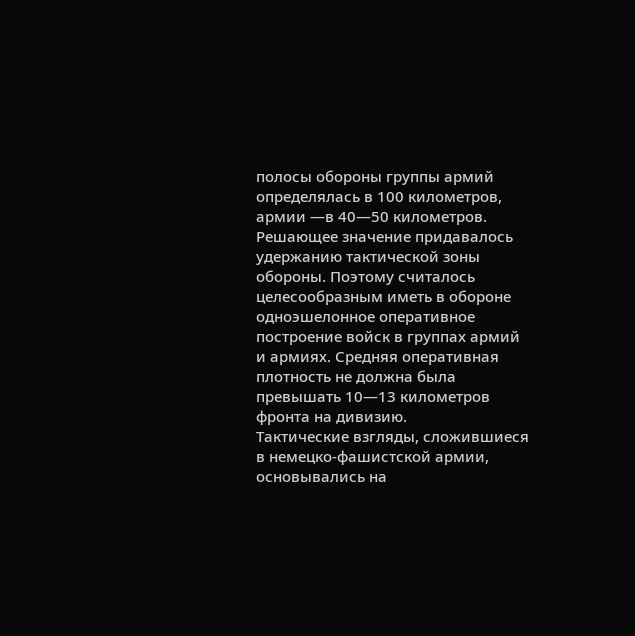полосы обороны группы армий определялась в 100 километров, армии —в 40—50 километров.
Решающее значение придавалось удержанию тактической зоны обороны. Поэтому считалось целесообразным иметь в обороне одноэшелонное оперативное построение войск в группах армий и армиях. Средняя оперативная плотность не должна была превышать 10—13 километров фронта на дивизию.
Тактические взгляды, сложившиеся в немецко-фашистской армии, основывались на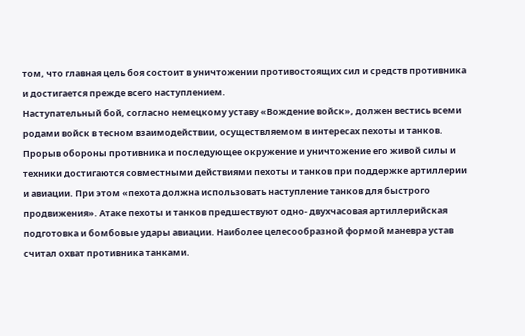том, что главная цель боя состоит в уничтожении противостоящих сил и средств противника и достигается прежде всего наступлением.
Наступательный бой, согласно немецкому уставу «Вождение войск», должен вестись всеми родами войск в тесном взаимодействии, осуществляемом в интересах пехоты и танков. Прорыв обороны противника и последующее окружение и уничтожение его живой силы и техники достигаются совместными действиями пехоты и танков при поддержке артиллерии и авиации. При этом «пехота должна использовать наступление танков для быстрого продвижения». Атаке пехоты и танков предшествуют одно- двухчасовая артиллерийская подготовка и бомбовые удары авиации. Наиболее целесообразной формой маневра устав считал охват противника танками.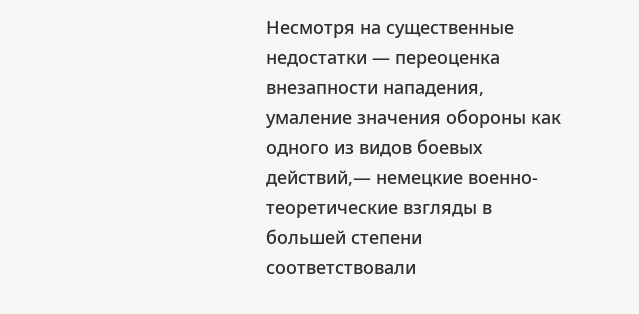Несмотря на существенные недостатки — переоценка внезапности нападения, умаление значения обороны как одного из видов боевых действий,— немецкие военно-теоретические взгляды в большей степени соответствовали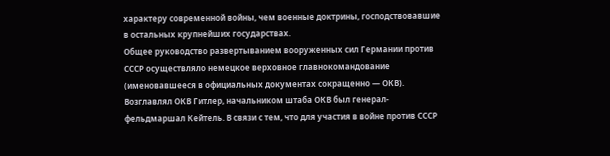характеру современной войны, чем военные доктрины, господствовавшие в остальных крупнейших государствах.
Общее руководство развертыванием вооруженных сил Германии против CССР осуществляло немецкое верховное главнокомандование (именовавшееся в официальных документах сокращенно — ОКВ). Возглавлял ОКВ Гитлер, начальником штаба ОКВ был генерал-фельдмаршал Кейтель. В связи с тем, что для участия в войне против СССР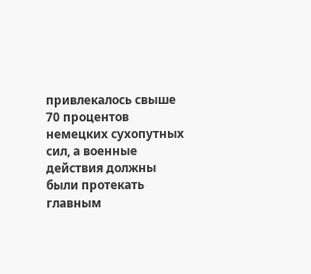привлекалось свыше 70 процентов немецких сухопутных сил, а военные действия должны были протекать главным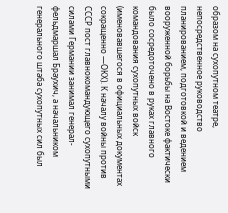образом на сухопутном театре, непосредственное руководство планированием, подготовкой и ведением вооруженной борьбы на Востоке фактически было сосредоточено в руках главного командования сухопутных войск (именовавшегося в официальных документах сокращенно —ОКХ). К началу войны против СССР пост главнокомандующего сухопутными силами Германии занимал генерал-фельдмаршал Браухич, а начальником генерального штаба сухопутных сил был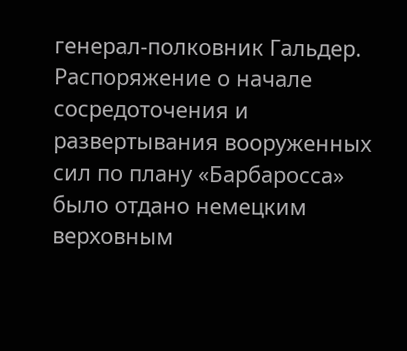генерал-полковник Гальдер.
Распоряжение о начале сосредоточения и развертывания вооруженных сил по плану «Барбаросса» было отдано немецким верховным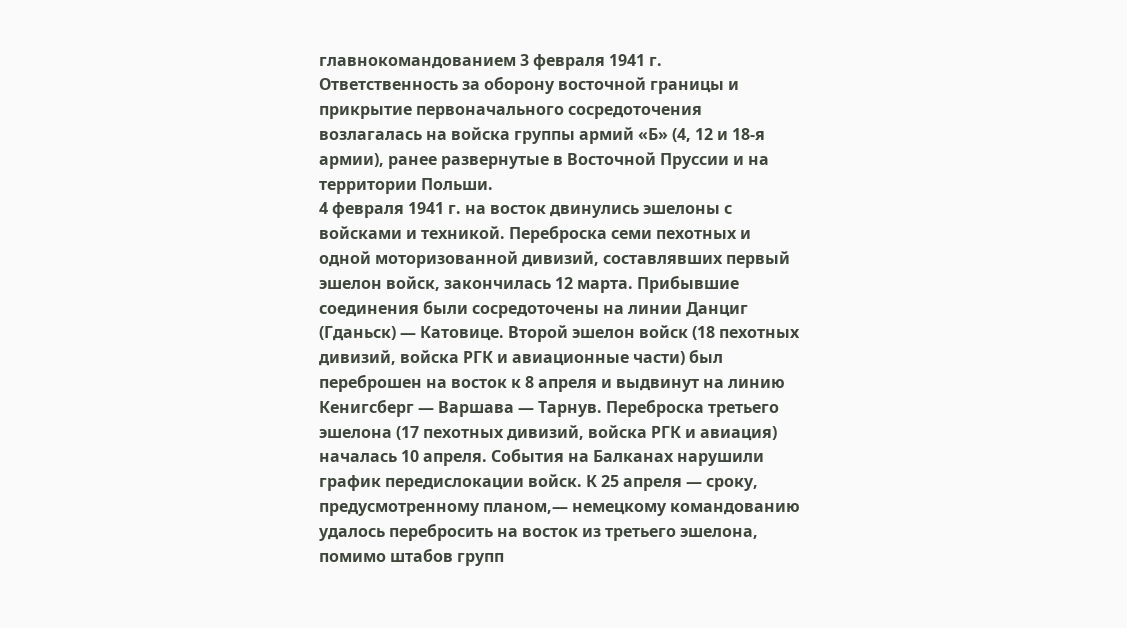главнокомандованием 3 февраля 1941 г. Ответственность за оборону восточной границы и прикрытие первоначального сосредоточения возлагалась на войска группы армий «Б» (4, 12 и 18-я армии), ранее развернутые в Восточной Пруссии и на территории Польши.
4 февраля 1941 г. на восток двинулись эшелоны с войсками и техникой. Переброска семи пехотных и одной моторизованной дивизий, составлявших первый эшелон войск, закончилась 12 марта. Прибывшие соединения были сосредоточены на линии Данциг (Гданьск) — Катовице. Второй эшелон войск (18 пехотных дивизий, войска РГК и авиационные части) был переброшен на восток к 8 апреля и выдвинут на линию Кенигсберг — Варшава — Тарнув. Переброска третьего эшелона (17 пехотных дивизий, войска РГК и авиация) началась 10 апреля. События на Балканах нарушили график передислокации войск. К 25 апреля — сроку, предусмотренному планом,— немецкому командованию удалось перебросить на восток из третьего эшелона, помимо штабов групп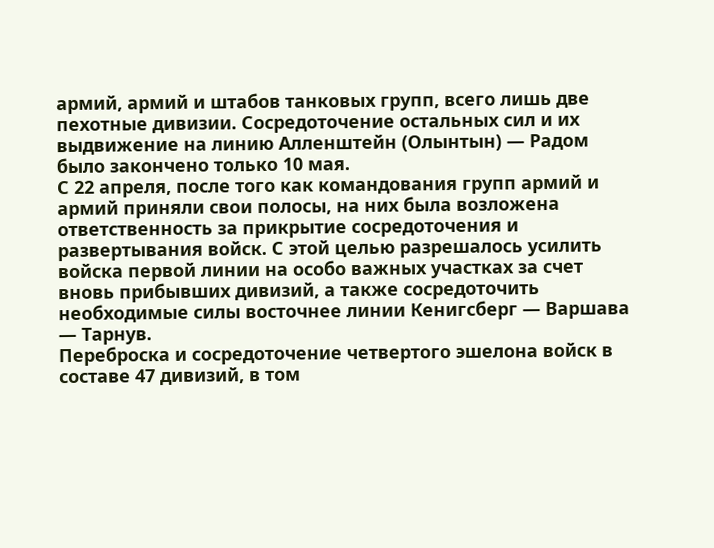армий, армий и штабов танковых групп, всего лишь две пехотные дивизии. Сосредоточение остальных сил и их выдвижение на линию Алленштейн (Олынтын) — Радом было закончено только 10 мая.
С 22 апреля, после того как командования групп армий и армий приняли свои полосы, на них была возложена ответственность за прикрытие сосредоточения и развертывания войск. С этой целью разрешалось усилить войска первой линии на особо важных участках за счет вновь прибывших дивизий, а также сосредоточить необходимые силы восточнее линии Кенигсберг — Варшава — Тарнув.
Переброска и сосредоточение четвертого эшелона войск в составе 47 дивизий, в том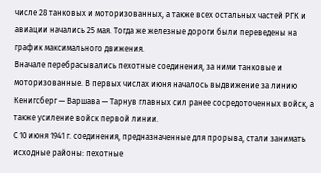числе 28 танковых и моторизованных, а также всех остальных частей РГК и авиации начались 25 мая. Тогда же железные дороги были переведены на график максимального движения.
Вначале перебрасывались пехотные соединения, за ними танковые и моторизованные. В первых числах июня началось выдвижение за линию Кенигсберг — Варшава — Тарнув главных сил ранее сосредоточенных войск, а также усиление войск первой линии.
С 10 июня 1941 г. соединения, предназначенные для прорыва, стали занимать исходные районы: пехотные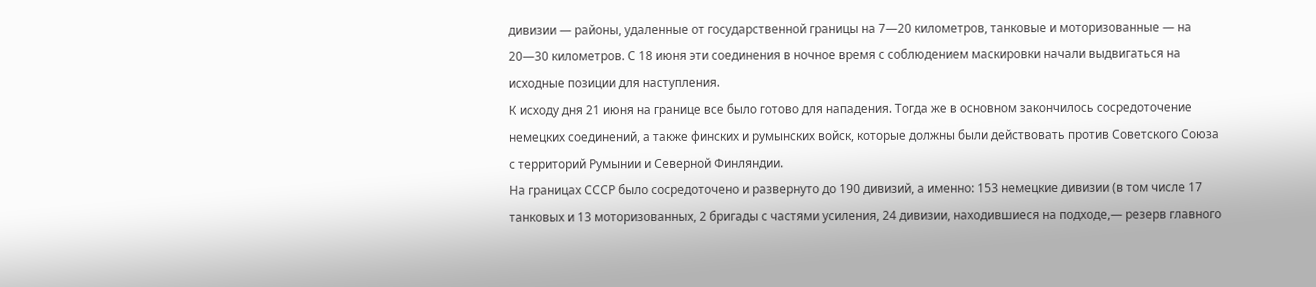дивизии — районы, удаленные от государственной границы на 7—20 километров, танковые и моторизованные — на 20—30 километров. С 18 июня эти соединения в ночное время с соблюдением маскировки начали выдвигаться на исходные позиции для наступления.
К исходу дня 21 июня на границе все было готово для нападения. Тогда же в основном закончилось сосредоточение немецких соединений, а также финских и румынских войск, которые должны были действовать против Советского Союза с территорий Румынии и Северной Финляндии.
На границах СССР было сосредоточено и развернуто до 190 дивизий, а именно: 153 немецкие дивизии (в том числе 17 танковых и 13 моторизованных, 2 бригады с частями усиления, 24 дивизии, находившиеся на подходе,— резерв главного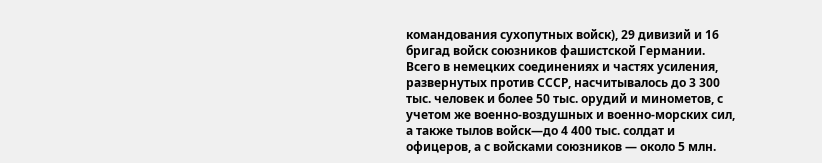командования сухопутных войск), 29 дивизий и 16 бригад войск союзников фашистской Германии. Всего в немецких соединениях и частях усиления, развернутых против СССР, насчитывалось до 3 300 тыс. человек и более 50 тыс. орудий и минометов, с учетом же военно-воздушных и военно-морских сил, а также тылов войск—до 4 400 тыс. солдат и офицеров, а с войсками союзников — около 5 млн.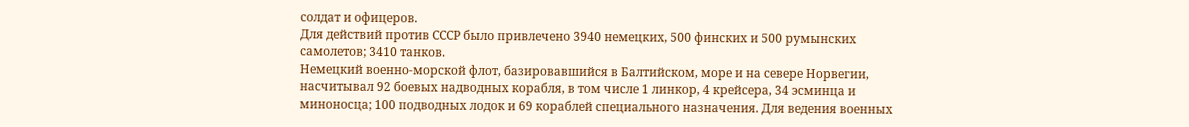солдат и офицеров.
Для действий против СССР было привлечено 3940 немецких, 500 финских и 500 румынских самолетов; 3410 танков.
Немецкий военно-морской флот, базировавшийся в Балтийском, море и на севере Норвегии, насчитывал 92 боевых надводных корабля, в том числе 1 линкор, 4 крейсера, 34 эсминца и миноносца; 100 подводных лодок и 69 кораблей специального назначения. Для ведения военных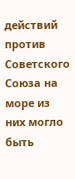действий против Советского Союза на море из них могло быть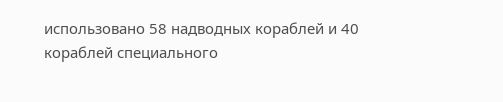использовано 58 надводных кораблей и 40 кораблей специального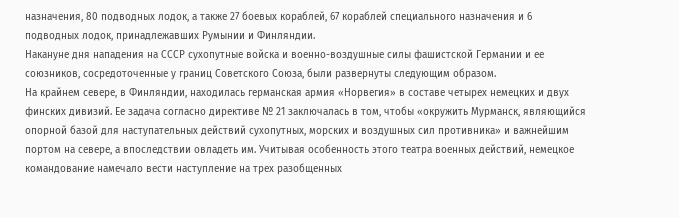назначения, 80 подводных лодок, а также 27 боевых кораблей, 67 кораблей специального назначения и 6 подводных лодок, принадлежавших Румынии и Финляндии.
Накануне дня нападения на СССР сухопутные войска и военно-воздушные силы фашистской Германии и ее союзников, сосредоточенные у границ Советского Союза, были развернуты следующим образом.
На крайнем севере, в Финляндии, находилась германская армия «Норвегия» в составе четырех немецких и двух финских дивизий. Ее задача согласно директиве № 21 заключалась в том, чтобы «окружить Мурманск, являющийся опорной базой для наступательных действий сухопутных, морских и воздушных сил противника» и важнейшим портом на севере, а впоследствии овладеть им. Учитывая особенность этого театра военных действий, немецкое командование намечало вести наступление на трех разобщенных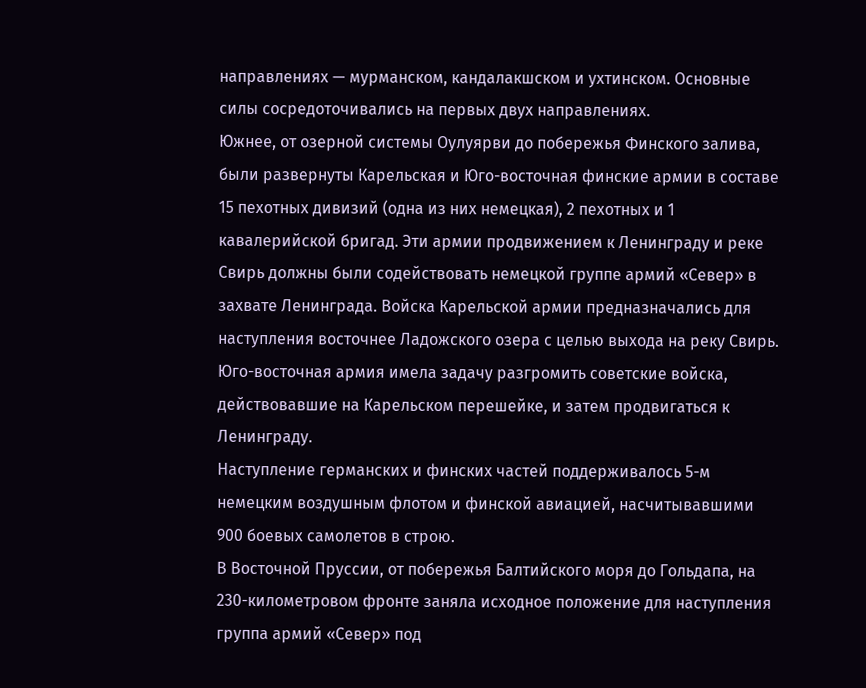направлениях — мурманском, кандалакшском и ухтинском. Основные силы сосредоточивались на первых двух направлениях.
Южнее, от озерной системы Оулуярви до побережья Финского залива, были развернуты Карельская и Юго-восточная финские армии в составе 15 пехотных дивизий (одна из них немецкая), 2 пехотных и 1 кавалерийской бригад. Эти армии продвижением к Ленинграду и реке Свирь должны были содействовать немецкой группe армий «Север» в захвате Ленинграда. Войска Карельской армии предназначались для наступления восточнее Ладожского озера с целью выхода на реку Свирь. Юго-восточная армия имела задачу разгромить советские войска, действовавшие на Карельском перешейке, и затем продвигаться к Ленинграду.
Наступление германских и финских частей поддерживалось 5-м немецким воздушным флотом и финской авиацией, насчитывавшими 900 боевых самолетов в строю.
В Восточной Пруссии, от побережья Балтийского моря до Гольдапа, на 230-километровом фронте заняла исходное положение для наступления группа армий «Север» под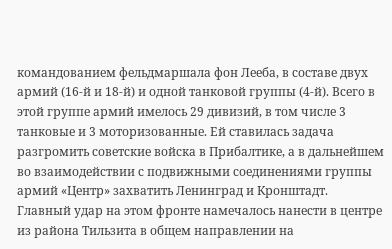командованием фельдмаршала фон Лееба, в составе двух армий (16-й и 18-й) и одной танковой группы (4-й). Всего в этой группе армий имелось 29 дивизий, в том числе 3 танковые и 3 моторизованные. Ей ставилась задача разгромить советские войска в Прибалтике, а в дальнейшем во взаимодействии с подвижными соединениями группы армий «Центр» захватить Ленинград и Кронштадт.
Главный удар на этом фронте намечалось нанести в центре из района Тильзита в общем направлении на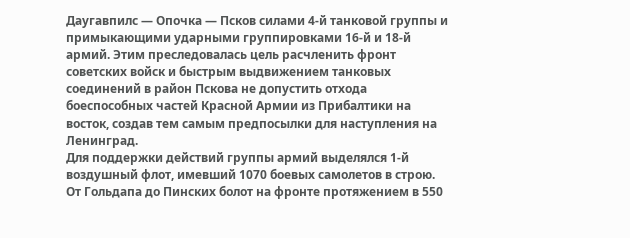Даугавпилс — Опочка — Псков силами 4-й танковой группы и примыкающими ударными группировками 16-й и 18-й армий. Этим преследовалась цель расчленить фронт советских войск и быстрым выдвижением танковых соединений в район Пскова не допустить отхода боеспособных частей Красной Армии из Прибалтики на восток, создав тем самым предпосылки для наступления на Ленинград.
Для поддержки действий группы армий выделялся 1-й воздушный флот, имевший 1070 боевых самолетов в строю.
От Гольдапа до Пинских болот на фронте протяжением в 550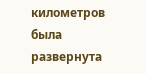километров была развернута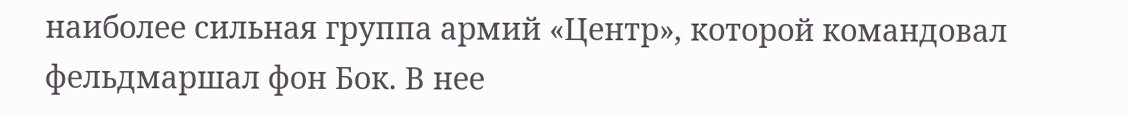наиболее сильная группа армий «Центр», которой командовал фельдмаршал фон Бок. В нее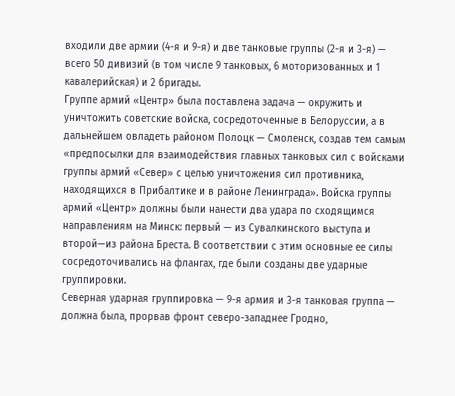входили две армии (4-я и 9-я) и две танковые группы (2-я и 3-я) — всего 50 дивизий (в том числе 9 танковых, 6 моторизованных и 1 кавалерийская) и 2 бригады.
Группе армий «Центр» была поставлена задача — окружить и уничтожить советские войска, сосредоточенные в Белоруссии, а в дальнейшем овладеть районом Полоцк — Смоленск, создав тем самым «предпосылки для взаимодействия главных танковых сил с войсками группы армий «Север» с целью уничтожения сил противника, находящихся в Прибалтике и в районе Ленинграда». Войска группы армий «Центр» должны были нанести два удара по сходящимся направлениям на Минск: первый — из Сувалкинского выступа и второй—из района Бреста. В соответствии с этим основные ее силы сосредоточивались на флангах, где были созданы две ударные группировки.
Северная ударная группировка — 9-я армия и 3-я танковая группа — должна была, прорвав фронт северо-западнее Гродно,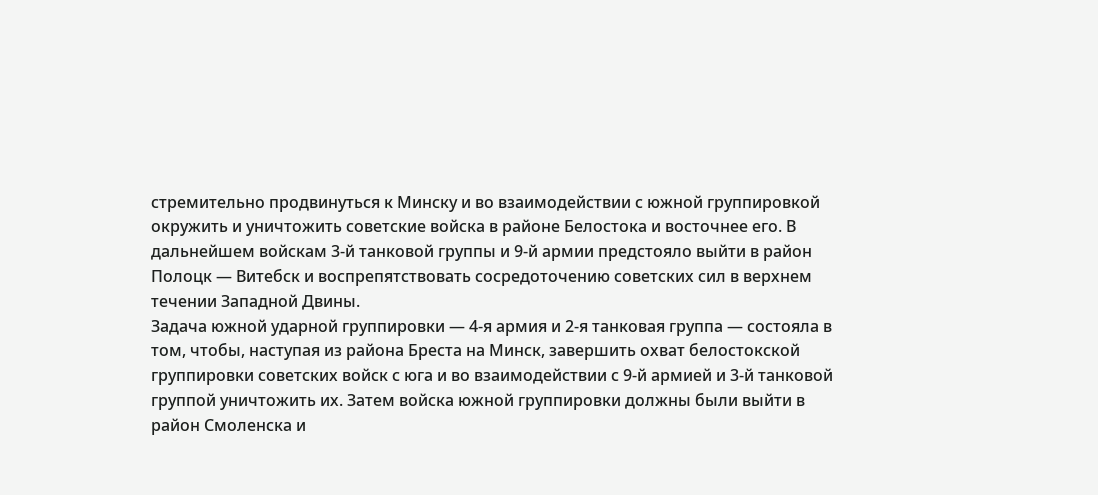стремительно продвинуться к Минску и во взаимодействии с южной группировкой окружить и уничтожить советские войска в районе Белостока и восточнее его. В дальнейшем войскам 3-й танковой группы и 9-й армии предстояло выйти в район Полоцк — Витебск и воспрепятствовать сосредоточению советских сил в верхнем течении Западной Двины.
Задача южной ударной группировки — 4-я армия и 2-я танковая группа — состояла в том, чтобы, наступая из района Бреста на Минск, завершить охват белостокской группировки советских войск с юга и во взаимодействии с 9-й армией и 3-й танковой группой уничтожить их. Затем войска южной группировки должны были выйти в район Смоленска и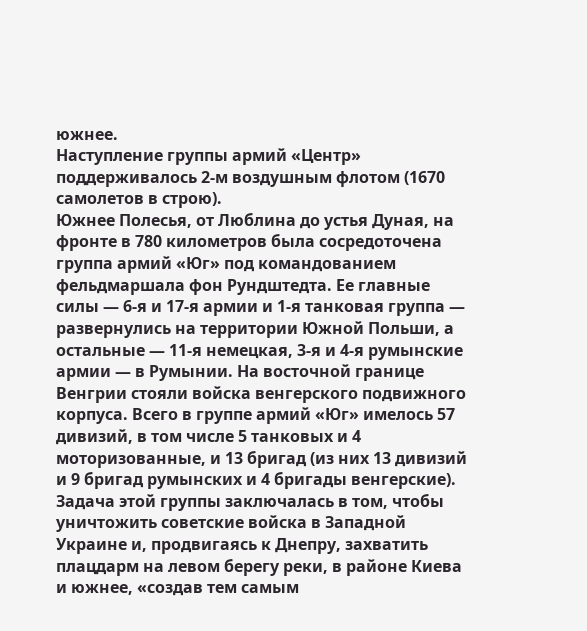южнее.
Наступление группы армий «Центр» поддерживалось 2-м воздушным флотом (1670 самолетов в строю).
Южнее Полесья, от Люблина до устья Дуная, на фронте в 780 километров была сосредоточена группа армий «Юг» под командованием фельдмаршала фон Рундштедта. Ее главные силы — 6-я и 17-я армии и 1-я танковая группа — развернулись на территории Южной Польши, а остальные — 11-я немецкая, 3-я и 4-я румынские армии — в Румынии. На восточной границе Венгрии стояли войска венгерского подвижного корпуса. Всего в группе армий «Юг» имелось 57 дивизий, в том числе 5 танковых и 4 моторизованные, и 13 бригад (из них 13 дивизий и 9 бригад румынских и 4 бригады венгерские).
Задача этой группы заключалась в том, чтобы уничтожить советские войска в Западной Украине и, продвигаясь к Днепру, захватить плацдарм на левом берегу реки, в районе Киева и южнее, «создав тем самым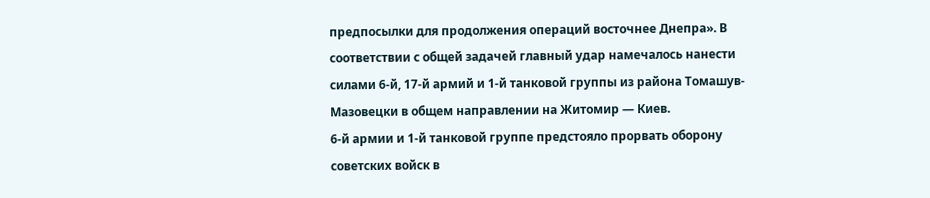предпосылки для продолжения операций восточнее Днепра». В соответствии с общей задачей главный удар намечалось нанести силами 6-й, 17-й армий и 1-й танковой группы из района Томашув-Мазовецки в общем направлении на Житомир — Киев.
6-й армии и 1-й танковой группе предстояло прорвать оборону советских войск в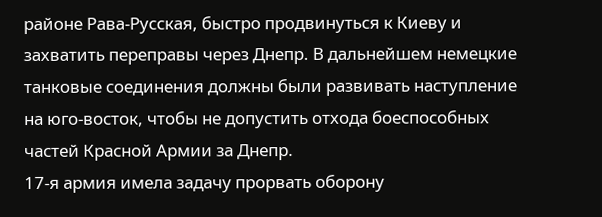районе Рава-Русская, быстро продвинуться к Киеву и захватить переправы через Днепр. В дальнейшем немецкие танковые соединения должны были развивать наступление на юго-восток, чтобы не допустить отхода боеспособных частей Красной Армии за Днепр.
17-я армия имела задачу прорвать оборону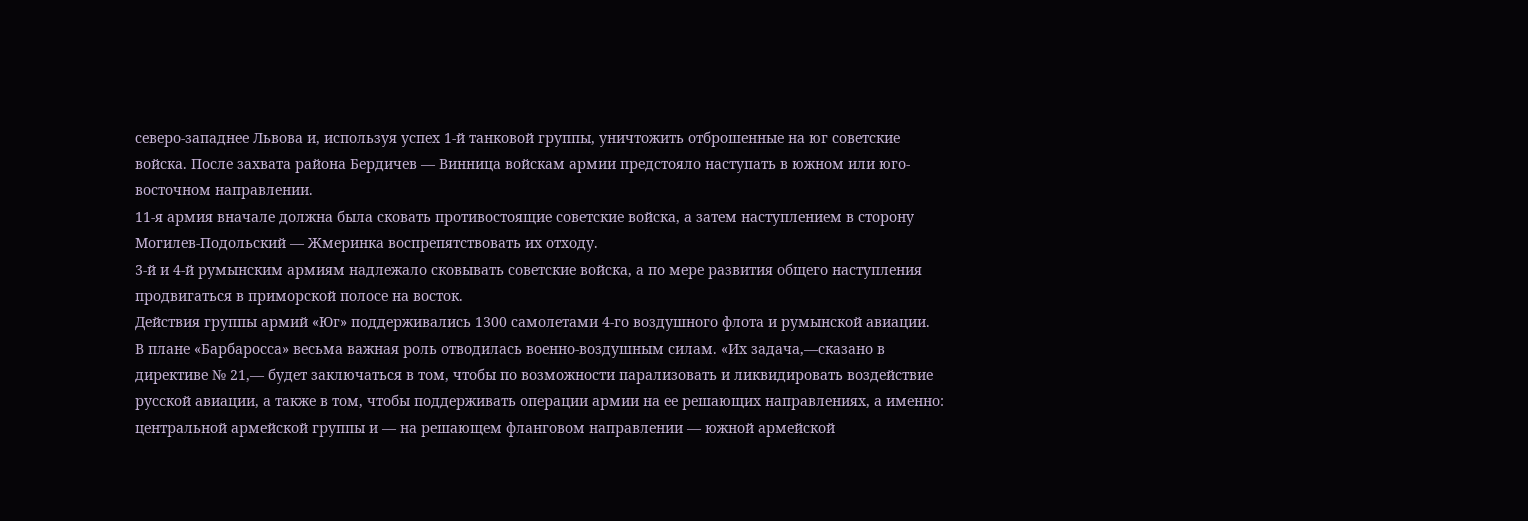северо-западнее Львова и, используя успех 1-й танковой группы, уничтожить отброшенные на юг советские войска. После захвата района Бердичев — Винница войскам армии предстояло наступать в южном или юго-восточном направлении.
11-я армия вначале должна была сковать противостоящие советские войска, а затем наступлением в сторону Могилев-Подольский — Жмеринка воспрепятствовать их отходу.
3-й и 4-й румынским армиям надлежало сковывать советские войска, а по мере развития общего наступления продвигаться в приморской полосе на восток.
Действия группы армий «Юг» поддерживались 1300 самолетами 4-го воздушного флота и румынской авиации.
В плане «Барбаросса» весьма важная роль отводилась военно-воздушным силам. «Их задача,—сказано в директиве № 21,— будет заключаться в том, чтобы по возможности парализовать и ликвидировать воздействие русской авиации, а также в том, чтобы поддерживать операции армии на ее решающих направлениях, а именно: центральной армейской группы и — на решающем фланговом направлении — южной армейской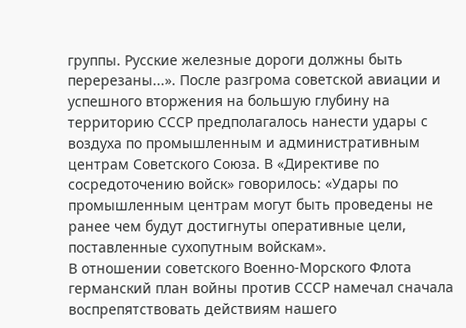группы. Русские железные дороги должны быть перерезаны...». После разгрома советской авиации и успешного вторжения на большую глубину на территорию СССР предполагалось нанести удары с воздуха по промышленным и административным центрам Советского Союза. В «Директиве по сосредоточению войск» говорилось: «Удары по промышленным центрам могут быть проведены не ранее чем будут достигнуты оперативные цели, поставленные сухопутным войскам».
В отношении советского Военно-Морского Флота германский план войны против СССР намечал сначала воспрепятствовать действиям нашего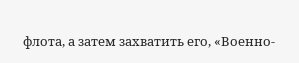флота, а затем захватить его, «Военно-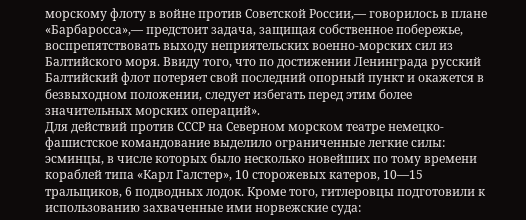морскому флоту в войне против Советской России,— говорилось в плане «Барбаросса»,— предстоит задача, защищая собственное побережье, воспрепятствовать выходу неприятельских военно-морских сил из Балтийского моря. Ввиду того, что по достижении Ленинграда русский Балтийский флот потеряет свой последний опорный пункт и окажется в безвыходном положении, следует избегать перед этим более значительных морских операций».
Для действий против СССР на Северном морском театре немецко-фашистское командование выделило ограниченные легкие силы: эсминцы, в числе которых было несколько новейших по тому времени кораблей типа «Карл Галстер», 10 сторожевых катеров, 10—15 тральщиков, 6 подводных лодок. Кроме того, гитлеровцы подготовили к использованию захваченные ими норвежские суда: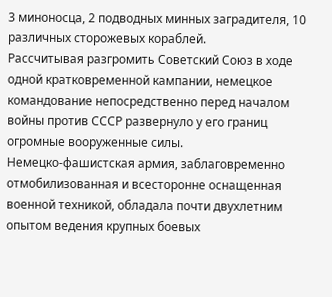3 миноносца, 2 подводных минных заградителя, 10 различных сторожевых кораблей.
Рассчитывая разгромить Советский Союз в ходе одной кратковременной кампании, немецкое командование непосредственно перед началом войны против СССР развернуло у его границ огромные вооруженные силы.
Немецко-фашистская армия, заблаговременно отмобилизованная и всесторонне оснащенная военной техникой, обладала почти двухлетним опытом ведения крупных боевых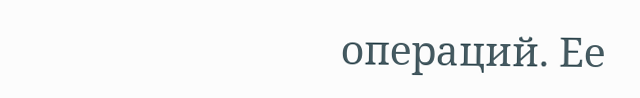операций. Ее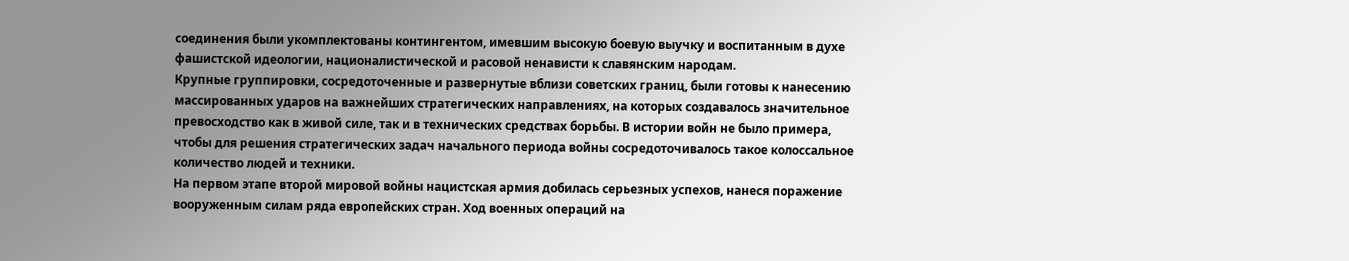соединения были укомплектованы контингентом, имевшим высокую боевую выучку и воспитанным в духе фашистской идеологии, националистической и расовой ненависти к славянским народам.
Крупные группировки, сосредоточенные и развернутые вблизи советских границ, были готовы к нанесению массированных ударов на важнейших стратегических направлениях, на которых создавалось значительное превосходство как в живой силе, так и в технических средствах борьбы. В истории войн не было примера, чтобы для решения стратегических задач начального периода войны сосредоточивалось такое колоссальное количество людей и техники.
На первом этапе второй мировой войны нацистская армия добилась серьезных успехов, нанеся поражение вооруженным силам ряда европейских стран. Ход военных операций на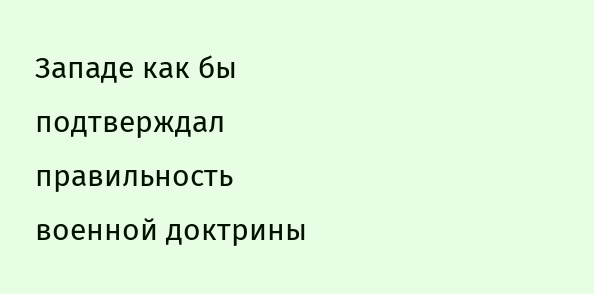Западе как бы подтверждал правильность военной доктрины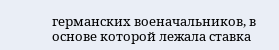германских военачальников, в основе которой лежала ставка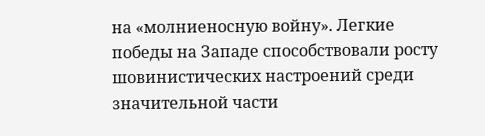на «молниеносную войну». Легкие победы на Западе способствовали росту шовинистических настроений среди значительной части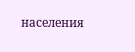населения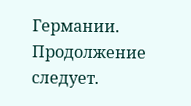Германии.
Продолжение следует.